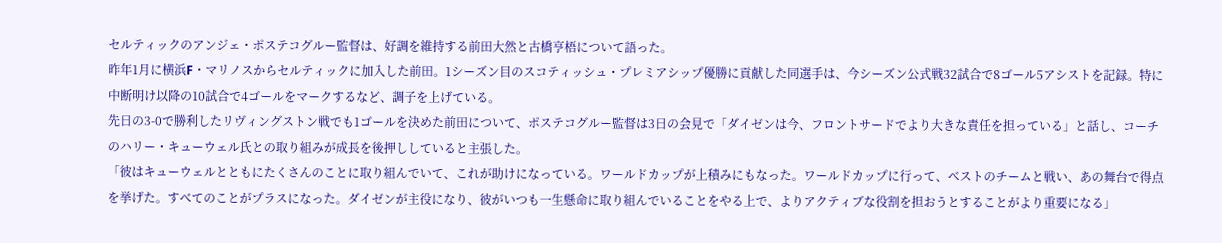セルティックのアンジェ・ポステコグルー監督は、好調を維持する前田大然と古橋亨梧について語った。
昨年1月に横浜F・マリノスからセルティックに加入した前田。1シーズン目のスコティッシュ・プレミアシップ優勝に貢献した同選手は、今シーズン公式戦32試合で8ゴール5アシストを記録。特に中断明け以降の10試合で4ゴールをマークするなど、調子を上げている。
先日の3-0で勝利したリヴィングストン戦でも1ゴールを決めた前田について、ポステコグルー監督は3日の会見で「ダイゼンは今、フロントサードでより大きな責任を担っている」と話し、コーチのハリー・キューウェル氏との取り組みが成長を後押ししていると主張した。
「彼はキューウェルとともにたくさんのことに取り組んでいて、これが助けになっている。ワールドカップが上積みにもなった。ワールドカップに行って、ベストのチームと戦い、あの舞台で得点を挙げた。すべてのことがプラスになった。ダイゼンが主役になり、彼がいつも一生懸命に取り組んでいることをやる上で、よりアクティブな役割を担おうとすることがより重要になる」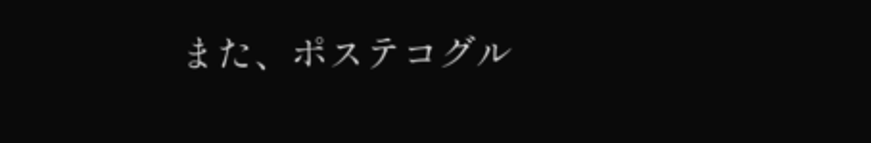また、ポステコグル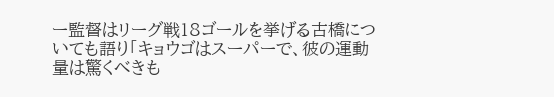ー監督はリーグ戦18ゴールを挙げる古橋についても語り「キョウゴはスーパーで、彼の運動量は驚くべきも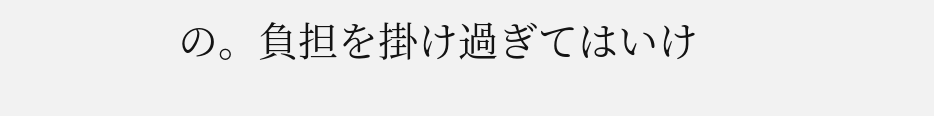の。負担を掛け過ぎてはいけ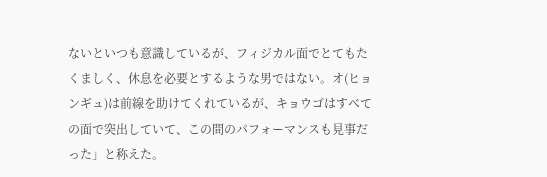ないといつも意識しているが、フィジカル面でとてもたくましく、休息を必要とするような男ではない。オ(ヒョンギュ)は前線を助けてくれているが、キョウゴはすべての面で突出していて、この間のパフォーマンスも見事だった」と称えた。